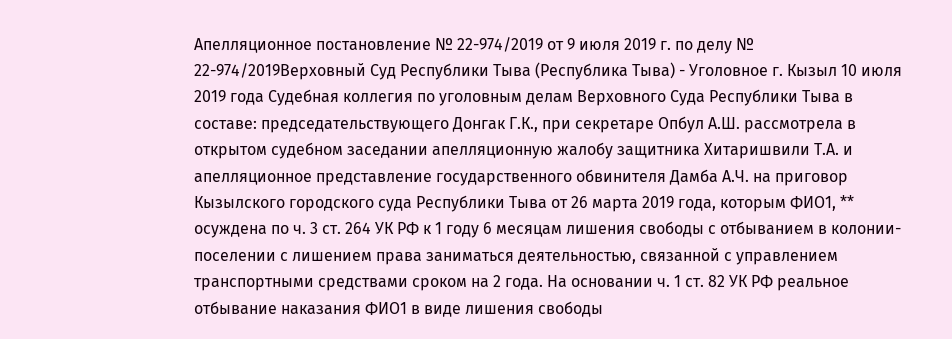Апелляционное постановление № 22-974/2019 от 9 июля 2019 г. по делу № 22-974/2019Верховный Суд Республики Тыва (Республика Тыва) - Уголовное г. Кызыл 10 июля 2019 года Судебная коллегия по уголовным делам Верховного Суда Республики Тыва в составе: председательствующего Донгак Г.К., при секретаре Опбул А.Ш. рассмотрела в открытом судебном заседании апелляционную жалобу защитника Хитаришвили Т.А. и апелляционное представление государственного обвинителя Дамба А.Ч. на приговор Кызылского городского суда Республики Тыва от 26 марта 2019 года, которым ФИО1, ** осуждена по ч. 3 ст. 264 УК РФ к 1 году 6 месяцам лишения свободы с отбыванием в колонии-поселении с лишением права заниматься деятельностью, связанной с управлением транспортными средствами сроком на 2 года. На основании ч. 1 ст. 82 УК РФ реальное отбывание наказания ФИО1 в виде лишения свободы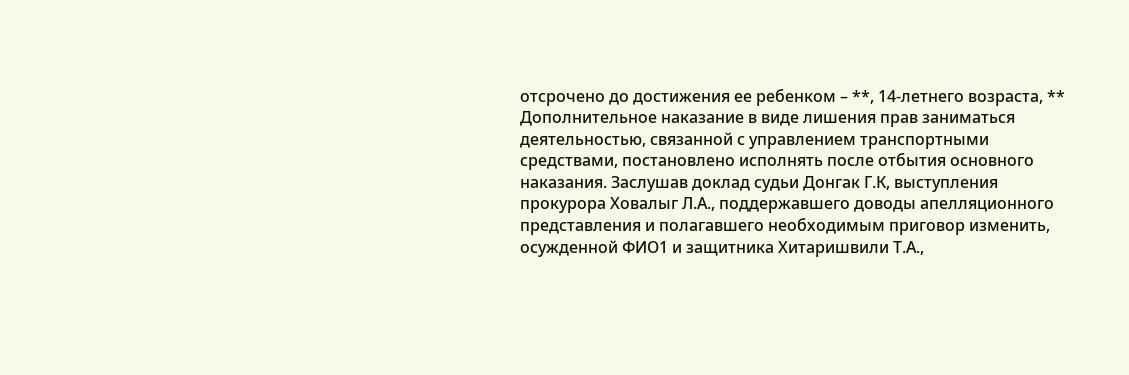отсрочено до достижения ее ребенком – **, 14-летнего возраста, ** Дополнительное наказание в виде лишения прав заниматься деятельностью, связанной с управлением транспортными средствами, постановлено исполнять после отбытия основного наказания. Заслушав доклад судьи Донгак Г.К, выступления прокурора Ховалыг Л.А., поддержавшего доводы апелляционного представления и полагавшего необходимым приговор изменить, осужденной ФИО1 и защитника Хитаришвили Т.А.,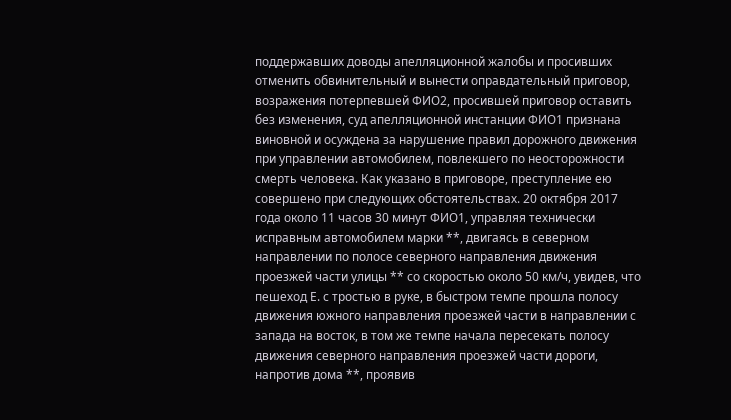поддержавших доводы апелляционной жалобы и просивших отменить обвинительный и вынести оправдательный приговор, возражения потерпевшей ФИО2, просившей приговор оставить без изменения, суд апелляционной инстанции ФИО1 признана виновной и осуждена за нарушение правил дорожного движения при управлении автомобилем, повлекшего по неосторожности смерть человека. Как указано в приговоре, преступление ею совершено при следующих обстоятельствах. 20 октября 2017 года около 11 часов 30 минут ФИО1, управляя технически исправным автомобилем марки **, двигаясь в северном направлении по полосе северного направления движения проезжей части улицы ** со скоростью около 50 км/ч, увидев, что пешеход Е. с тростью в руке, в быстром темпе прошла полосу движения южного направления проезжей части в направлении с запада на восток, в том же темпе начала пересекать полосу движения северного направления проезжей части дороги, напротив дома **, проявив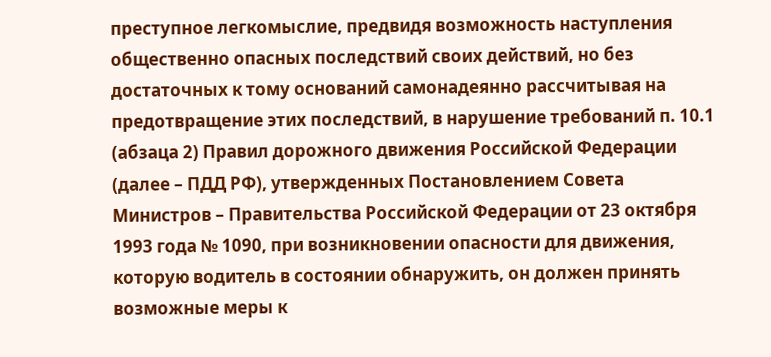преступное легкомыслие, предвидя возможность наступления общественно опасных последствий своих действий, но без достаточных к тому оснований самонадеянно рассчитывая на предотвращение этих последствий, в нарушение требований п. 10.1 (абзаца 2) Правил дорожного движения Российской Федерации (далее – ПДД РФ), утвержденных Постановлением Совета Министров – Правительства Российской Федерации от 23 октября 1993 года № 1090, при возникновении опасности для движения, которую водитель в состоянии обнаружить, он должен принять возможные меры к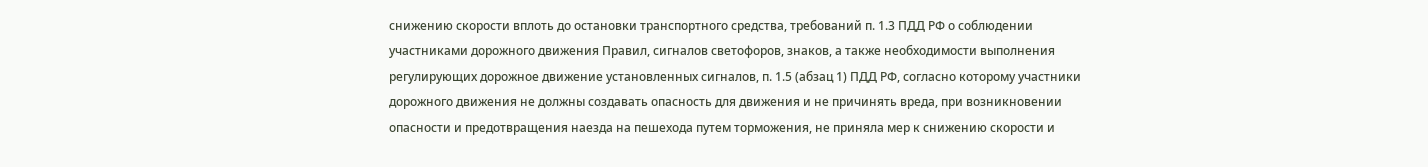снижению скорости вплоть до остановки транспортного средства, требований п. 1.3 ПДД РФ о соблюдении участниками дорожного движения Правил, сигналов светофоров, знаков, а также необходимости выполнения регулирующих дорожное движение установленных сигналов, п. 1.5 (абзац 1) ПДД РФ, согласно которому участники дорожного движения не должны создавать опасность для движения и не причинять вреда, при возникновении опасности и предотвращения наезда на пешехода путем торможения, не приняла мер к снижению скорости и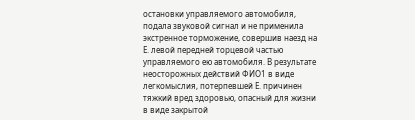остановки управляемого автомобиля, подала звуковой сигнал и не применила экстренное торможение, совершив наезд на Е. левой передней торцевой частью управляемого ею автомобиля. В результате неосторожных действий ФИО1 в виде легкомыслия, потерпевшей Е. причинен тяжкий вред здоровью, опасный для жизни в виде закрытой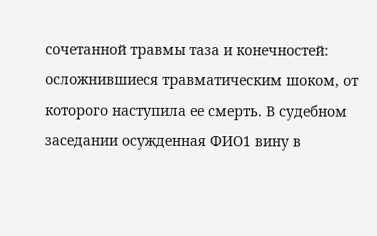сочетанной травмы таза и конечностей: осложнившиеся травматическим шоком, от которого наступила ее смерть. В судебном заседании осужденная ФИО1 вину в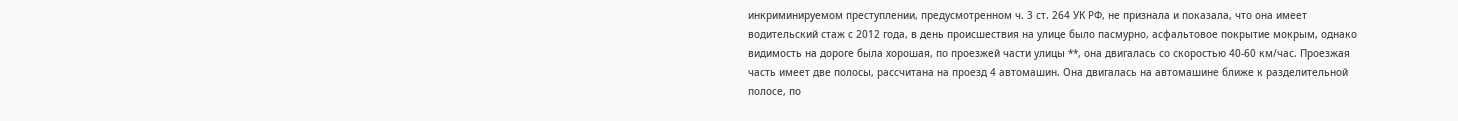инкриминируемом преступлении, предусмотренном ч. 3 ст. 264 УК РФ, не признала и показала, что она имеет водительский стаж с 2012 года, в день происшествия на улице было пасмурно, асфальтовое покрытие мокрым, однако видимость на дороге была хорошая, по проезжей части улицы **, она двигалась со скоростью 40-60 км/час. Проезжая часть имеет две полосы, рассчитана на проезд 4 автомашин. Она двигалась на автомашине ближе к разделительной полосе, по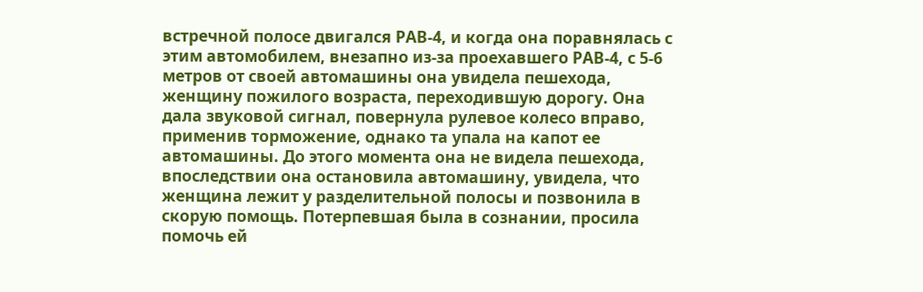встречной полосе двигался РАВ-4, и когда она поравнялась с этим автомобилем, внезапно из-за проехавшего РАВ-4, с 5-6 метров от своей автомашины она увидела пешехода, женщину пожилого возраста, переходившую дорогу. Она дала звуковой сигнал, повернула рулевое колесо вправо, применив торможение, однако та упала на капот ее автомашины. До этого момента она не видела пешехода, впоследствии она остановила автомашину, увидела, что женщина лежит у разделительной полосы и позвонила в скорую помощь. Потерпевшая была в сознании, просила помочь ей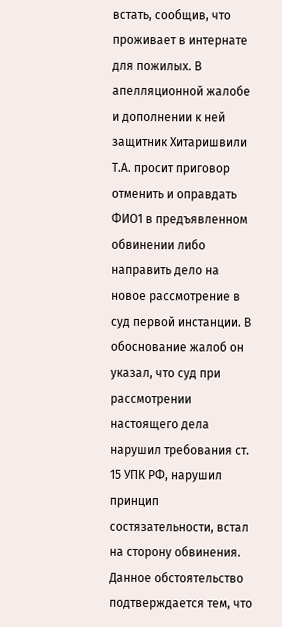встать, сообщив, что проживает в интернате для пожилых. В апелляционной жалобе и дополнении к ней защитник Хитаришвили Т.А. просит приговор отменить и оправдать ФИО1 в предъявленном обвинении либо направить дело на новое рассмотрение в суд первой инстанции. В обоснование жалоб он указал, что суд при рассмотрении настоящего дела нарушил требования ст. 15 УПК РФ, нарушил принцип состязательности, встал на сторону обвинения. Данное обстоятельство подтверждается тем, что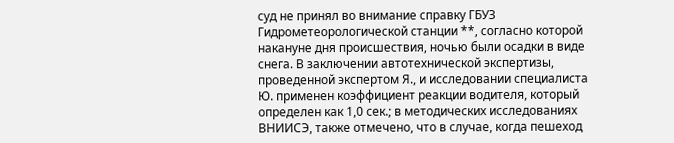суд не принял во внимание справку ГБУЗ Гидрометеорологической станции **, согласно которой накануне дня происшествия, ночью были осадки в виде снега. В заключении автотехнической экспертизы, проведенной экспертом Я., и исследовании специалиста Ю. применен коэффициент реакции водителя, который определен как 1,0 сек.; в методических исследованиях ВНИИСЭ, также отмечено, что в случае, когда пешеход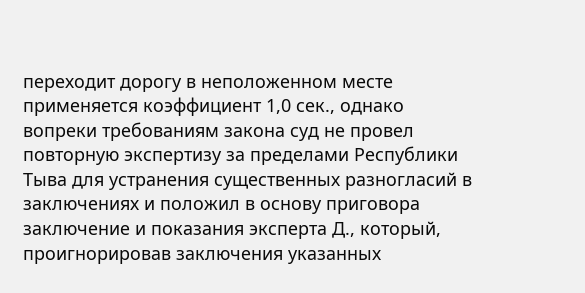переходит дорогу в неположенном месте применяется коэффициент 1,0 сек., однако вопреки требованиям закона суд не провел повторную экспертизу за пределами Республики Тыва для устранения существенных разногласий в заключениях и положил в основу приговора заключение и показания эксперта Д., который, проигнорировав заключения указанных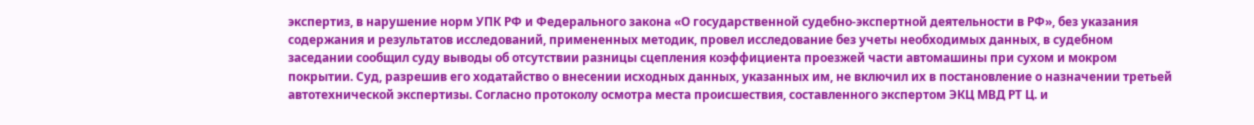экспертиз, в нарушение норм УПК РФ и Федерального закона «О государственной судебно-экспертной деятельности в РФ», без указания содержания и результатов исследований, примененных методик, провел исследование без учеты необходимых данных, в судебном заседании сообщил суду выводы об отсутствии разницы сцепления коэффициента проезжей части автомашины при сухом и мокром покрытии. Суд, разрешив его ходатайство о внесении исходных данных, указанных им, не включил их в постановление о назначении третьей автотехнической экспертизы. Согласно протоколу осмотра места происшествия, составленного экспертом ЭКЦ МВД РТ Ц. и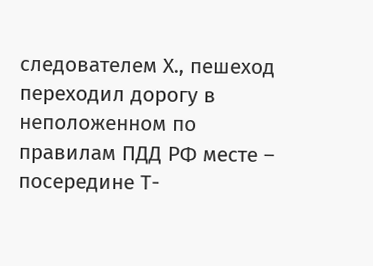следователем Х., пешеход переходил дорогу в неположенном по правилам ПДД РФ месте – посередине Т-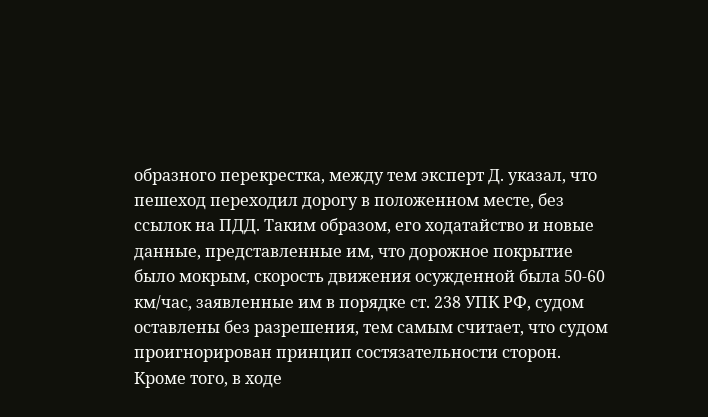образного перекрестка, между тем эксперт Д. указал, что пешеход переходил дорогу в положенном месте, без ссылок на ПДД. Таким образом, его ходатайство и новые данные, представленные им, что дорожное покрытие было мокрым, скорость движения осужденной была 50-60 км/час, заявленные им в порядке ст. 238 УПК РФ, судом оставлены без разрешения, тем самым считает, что судом проигнорирован принцип состязательности сторон. Кроме того, в ходе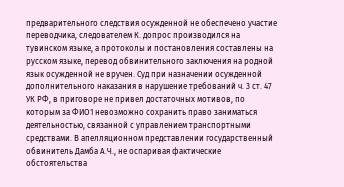предварительного следствия осужденной не обеспечено участие переводчика, следователем К. допрос производился на тувинском языке, а протоколы и постановления составлены на русском языке, перевод обвинительного заключения на родной язык осужденной не вручен. Суд при назначении осужденной дополнительного наказания в нарушение требований ч. 3 ст. 47 УК РФ, в приговоре не привел достаточных мотивов, по которым за ФИО1 невозможно сохранить право заниматься деятельностью, связанной с управлением транспортными средствами. В апелляционном представлении государственный обвинитель Дамба А.Ч., не оспаривая фактические обстоятельства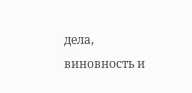дела, виновность и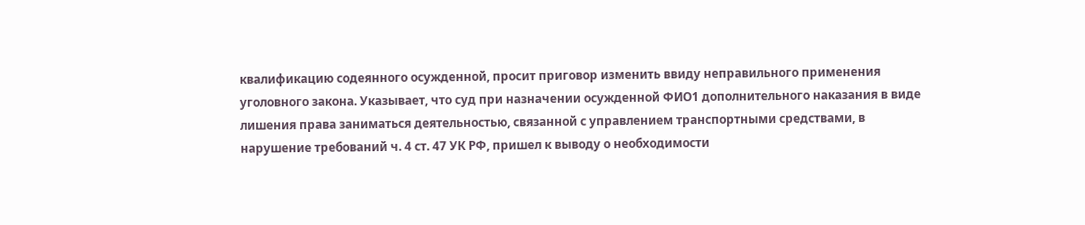квалификацию содеянного осужденной, просит приговор изменить ввиду неправильного применения уголовного закона. Указывает, что суд при назначении осужденной ФИО1 дополнительного наказания в виде лишения права заниматься деятельностью, связанной с управлением транспортными средствами, в нарушение требований ч. 4 ст. 47 УК РФ, пришел к выводу о необходимости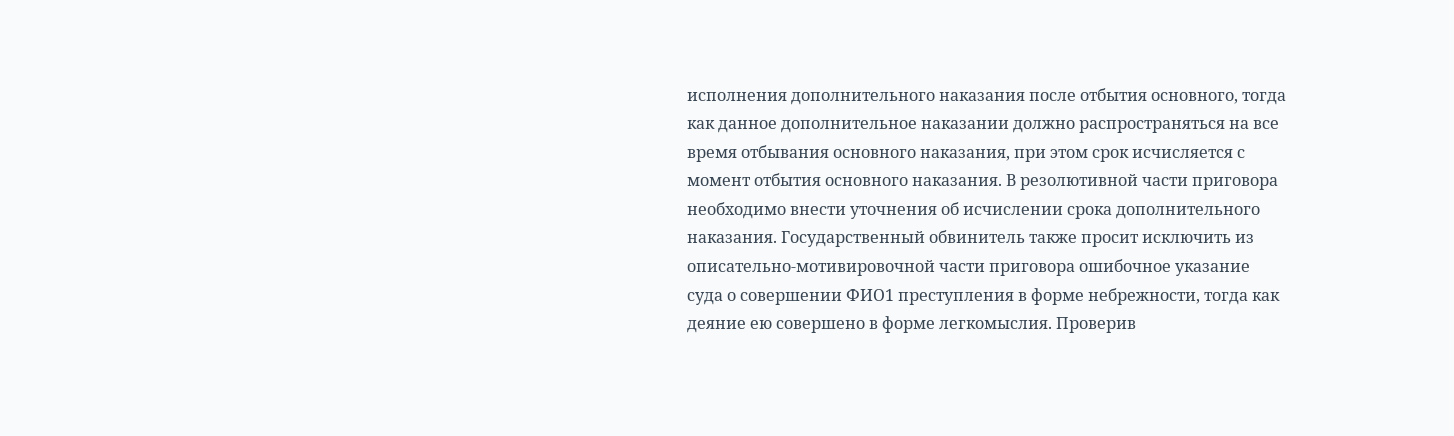исполнения дополнительного наказания после отбытия основного, тогда как данное дополнительное наказании должно распространяться на все время отбывания основного наказания, при этом срок исчисляется с момент отбытия основного наказания. В резолютивной части приговора необходимо внести уточнения об исчислении срока дополнительного наказания. Государственный обвинитель также просит исключить из описательно-мотивировочной части приговора ошибочное указание суда о совершении ФИО1 преступления в форме небрежности, тогда как деяние ею совершено в форме легкомыслия. Проверив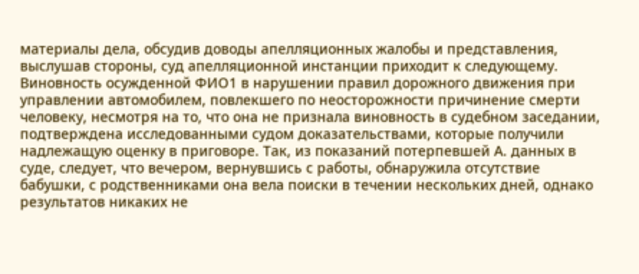материалы дела, обсудив доводы апелляционных жалобы и представления, выслушав стороны, суд апелляционной инстанции приходит к следующему. Виновность осужденной ФИО1 в нарушении правил дорожного движения при управлении автомобилем, повлекшего по неосторожности причинение смерти человеку, несмотря на то, что она не признала виновность в судебном заседании, подтверждена исследованными судом доказательствами, которые получили надлежащую оценку в приговоре. Так, из показаний потерпевшей А. данных в суде, следует, что вечером, вернувшись с работы, обнаружила отсутствие бабушки, с родственниками она вела поиски в течении нескольких дней, однако результатов никаких не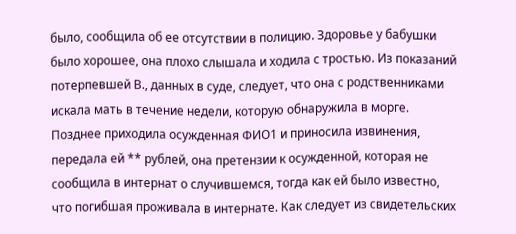было, сообщила об ее отсутствии в полицию. Здоровье у бабушки было хорошее, она плохо слышала и ходила с тростью. Из показаний потерпевшей В., данных в суде, следует, что она с родственниками искала мать в течение недели, которую обнаружила в морге. Позднее приходила осужденная ФИО1 и приносила извинения, передала ей ** рублей, она претензии к осужденной, которая не сообщила в интернат о случившемся, тогда как ей было известно, что погибшая проживала в интернате. Как следует из свидетельских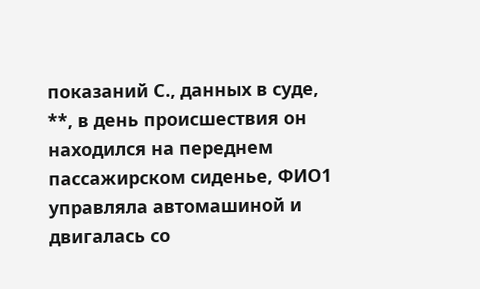показаний С., данных в суде, **, в день происшествия он находился на переднем пассажирском сиденье, ФИО1 управляла автомашиной и двигалась со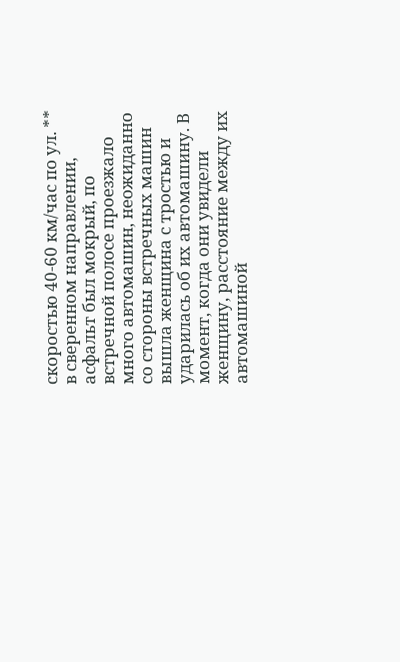скоростью 40-60 км/час по ул. ** в сверенном направлении, асфальт был мокрый, по встречной полосе проезжало много автомашин, неожиданно со стороны встречных машин вышла женщина с тростью и ударилась об их автомашину. В момент, когда они увидели женщину, расстояние между их автомашиной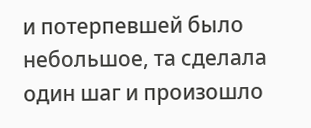и потерпевшей было небольшое, та сделала один шаг и произошло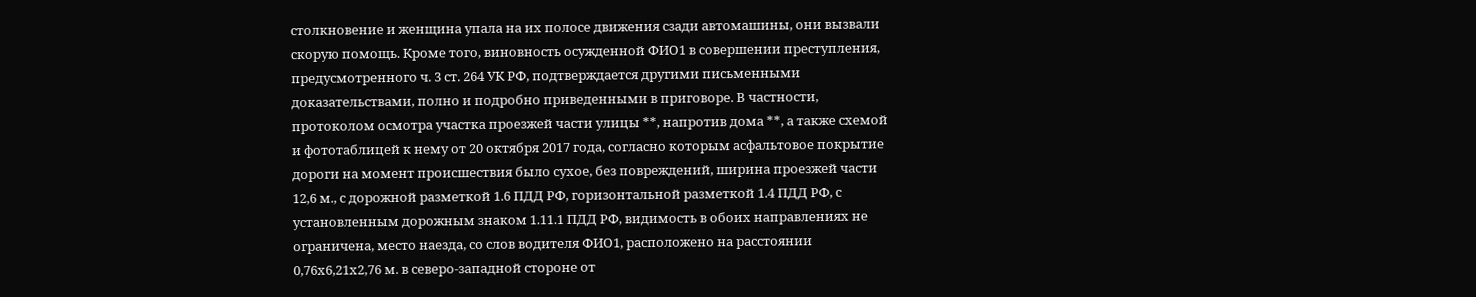столкновение и женщина упала на их полосе движения сзади автомашины, они вызвали скорую помощь. Кроме того, виновность осужденной ФИО1 в совершении преступления, предусмотренного ч. 3 ст. 264 УК РФ, подтверждается другими письменными доказательствами, полно и подробно приведенными в приговоре. В частности, протоколом осмотра участка проезжей части улицы **, напротив дома **, а также схемой и фототаблицей к нему от 20 октября 2017 года, согласно которым асфальтовое покрытие дороги на момент происшествия было сухое, без повреждений, ширина проезжей части 12,6 м., с дорожной разметкой 1.6 ПДД РФ, горизонтальной разметкой 1.4 ПДД РФ, с установленным дорожным знаком 1.11.1 ПДД РФ, видимость в обоих направлениях не ограничена, место наезда, со слов водителя ФИО1, расположено на расстоянии 0,76х6,21х2,76 м. в северо-западной стороне от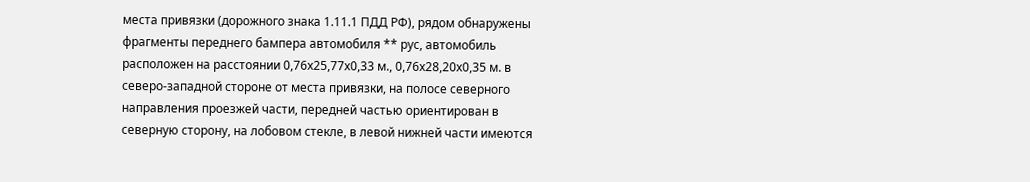места привязки (дорожного знака 1.11.1 ПДД РФ), рядом обнаружены фрагменты переднего бампера автомобиля ** рус, автомобиль расположен на расстоянии 0,76х25,77х0,33 м., 0,76х28,20х0,35 м. в северо-западной стороне от места привязки, на полосе северного направления проезжей части, передней частью ориентирован в северную сторону, на лобовом стекле, в левой нижней части имеются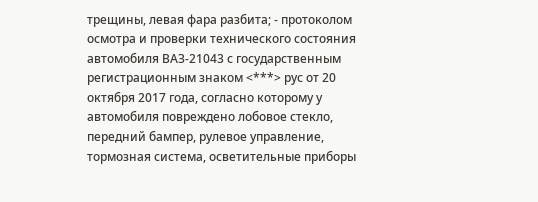трещины, левая фара разбита; - протоколом осмотра и проверки технического состояния автомобиля ВАЗ-21043 с государственным регистрационным знаком <***> рус от 20 октября 2017 года, согласно которому у автомобиля повреждено лобовое стекло, передний бампер, рулевое управление, тормозная система, осветительные приборы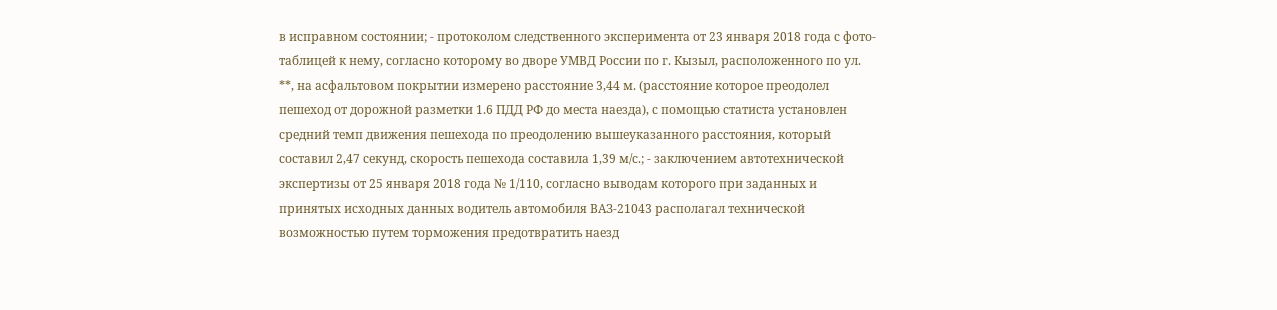в исправном состоянии; - протоколом следственного эксперимента от 23 января 2018 года с фото-таблицей к нему, согласно которому во дворе УМВД России по г. Кызыл, расположенного по ул. **, на асфальтовом покрытии измерено расстояние 3,44 м. (расстояние которое преодолел пешеход от дорожной разметки 1.6 ПДД РФ до места наезда), с помощью статиста установлен средний темп движения пешехода по преодолению вышеуказанного расстояния, который составил 2,47 секунд, скорость пешехода составила 1,39 м/с.; - заключением автотехнической экспертизы от 25 января 2018 года № 1/110, согласно выводам которого при заданных и принятых исходных данных водитель автомобиля ВАЗ-21043 располагал технической возможностью путем торможения предотвратить наезд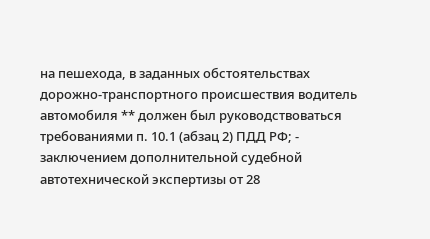на пешехода, в заданных обстоятельствах дорожно-транспортного происшествия водитель автомобиля ** должен был руководствоваться требованиями п. 10.1 (абзац 2) ПДД РФ; - заключением дополнительной судебной автотехнической экспертизы от 28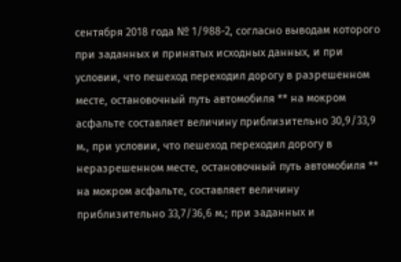сентября 2018 года № 1/988-2, согласно выводам которого при заданных и принятых исходных данных, и при условии, что пешеход переходил дорогу в разрешенном месте, остановочный путь автомобиля ** на мокром асфальте составляет величину приблизительно 30,9/33,9 м., при условии, что пешеход переходил дорогу в неразрешенном месте, остановочный путь автомобиля ** на мокром асфальте, составляет величину приблизительно 33,7/36,6 м.; при заданных и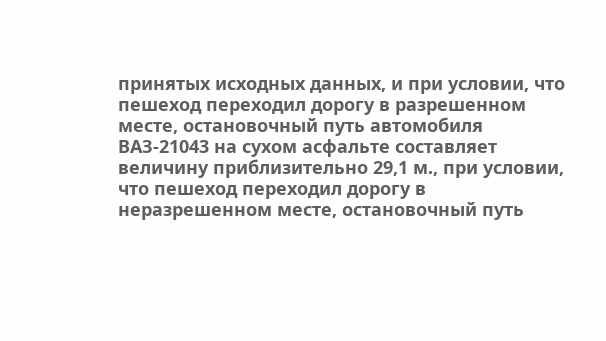принятых исходных данных, и при условии, что пешеход переходил дорогу в разрешенном месте, остановочный путь автомобиля ВАЗ-21043 на сухом асфальте составляет величину приблизительно 29,1 м., при условии, что пешеход переходил дорогу в неразрешенном месте, остановочный путь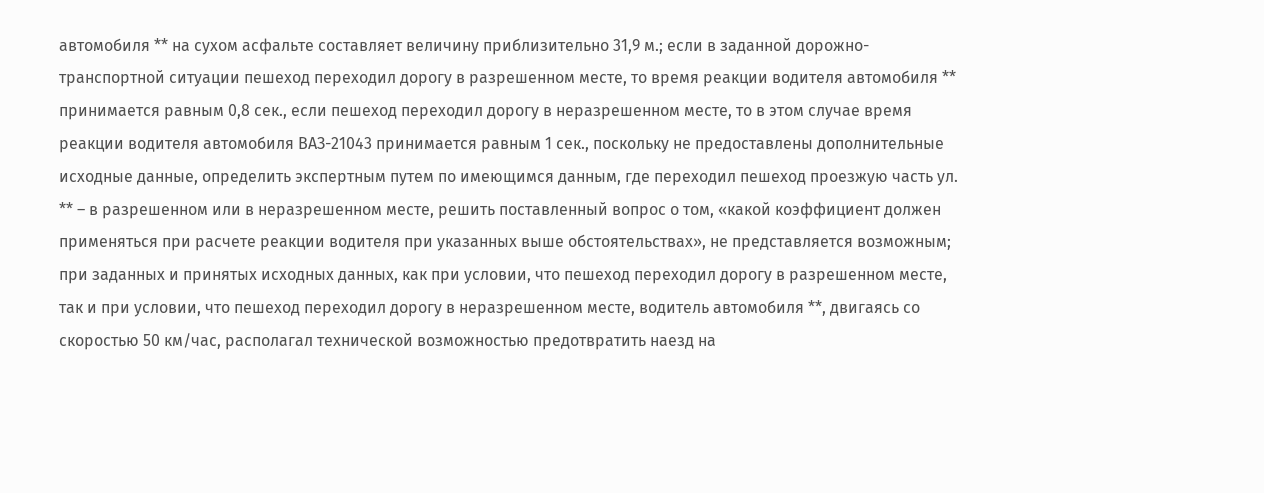автомобиля ** на сухом асфальте составляет величину приблизительно 31,9 м.; если в заданной дорожно-транспортной ситуации пешеход переходил дорогу в разрешенном месте, то время реакции водителя автомобиля ** принимается равным 0,8 сек., если пешеход переходил дорогу в неразрешенном месте, то в этом случае время реакции водителя автомобиля ВАЗ-21043 принимается равным 1 сек., поскольку не предоставлены дополнительные исходные данные, определить экспертным путем по имеющимся данным, где переходил пешеход проезжую часть ул. ** – в разрешенном или в неразрешенном месте, решить поставленный вопрос о том, «какой коэффициент должен применяться при расчете реакции водителя при указанных выше обстоятельствах», не представляется возможным; при заданных и принятых исходных данных, как при условии, что пешеход переходил дорогу в разрешенном месте, так и при условии, что пешеход переходил дорогу в неразрешенном месте, водитель автомобиля **, двигаясь со скоростью 50 км/час, располагал технической возможностью предотвратить наезд на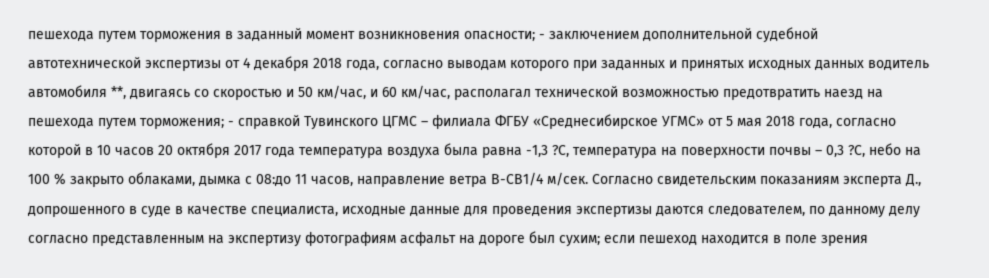пешехода путем торможения в заданный момент возникновения опасности; - заключением дополнительной судебной автотехнической экспертизы от 4 декабря 2018 года, согласно выводам которого при заданных и принятых исходных данных водитель автомобиля **, двигаясь со скоростью и 50 км/час, и 60 км/час, располагал технической возможностью предотвратить наезд на пешехода путем торможения; - справкой Тувинского ЦГМС – филиала ФГБУ «Среднесибирское УГМС» от 5 мая 2018 года, согласно которой в 10 часов 20 октября 2017 года температура воздуха была равна -1,3 ?С, температура на поверхности почвы – 0,3 ?С, небо на 100 % закрыто облаками, дымка с 08:до 11 часов, направление ветра В-СВ1/4 м/сек. Согласно свидетельским показаниям эксперта Д., допрошенного в суде в качестве специалиста, исходные данные для проведения экспертизы даются следователем, по данному делу согласно представленным на экспертизу фотографиям асфальт на дороге был сухим; если пешеход находится в поле зрения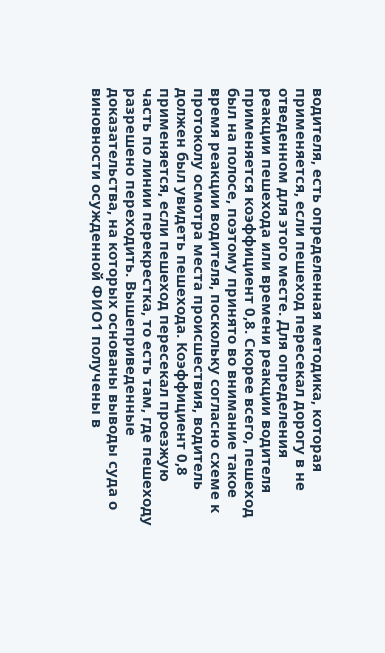водителя, есть определенная методика, которая применяется, если пешеход пересекал дорогу в не отведенном для этого месте. Для определения реакции пешехода или времени реакции водителя применяется коэффициент 0,8. Скорее всего, пешеход был на полосе, поэтому принято во внимание такое время реакции водителя, поскольку согласно схеме к протоколу осмотра места происшествия, водитель должен был увидеть пешехода. Коэффициент 0,8 применяется, если пешеход пересекал проезжую часть по линии перекрестка, то есть там, где пешеходу разрешено переходить. Вышеприведенные доказательства, на которых основаны выводы суда о виновности осужденной ФИО1 получены в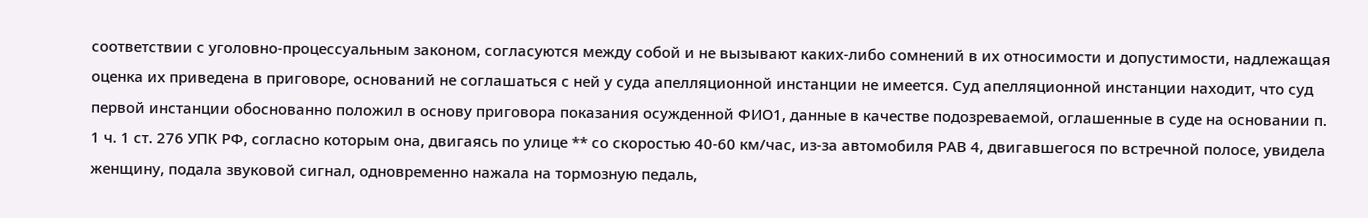соответствии с уголовно-процессуальным законом, согласуются между собой и не вызывают каких-либо сомнений в их относимости и допустимости, надлежащая оценка их приведена в приговоре, оснований не соглашаться с ней у суда апелляционной инстанции не имеется. Суд апелляционной инстанции находит, что суд первой инстанции обоснованно положил в основу приговора показания осужденной ФИО1, данные в качестве подозреваемой, оглашенные в суде на основании п. 1 ч. 1 ст. 276 УПК РФ, согласно которым она, двигаясь по улице ** со скоростью 40-60 км/час, из-за автомобиля РАВ 4, двигавшегося по встречной полосе, увидела женщину, подала звуковой сигнал, одновременно нажала на тормозную педаль,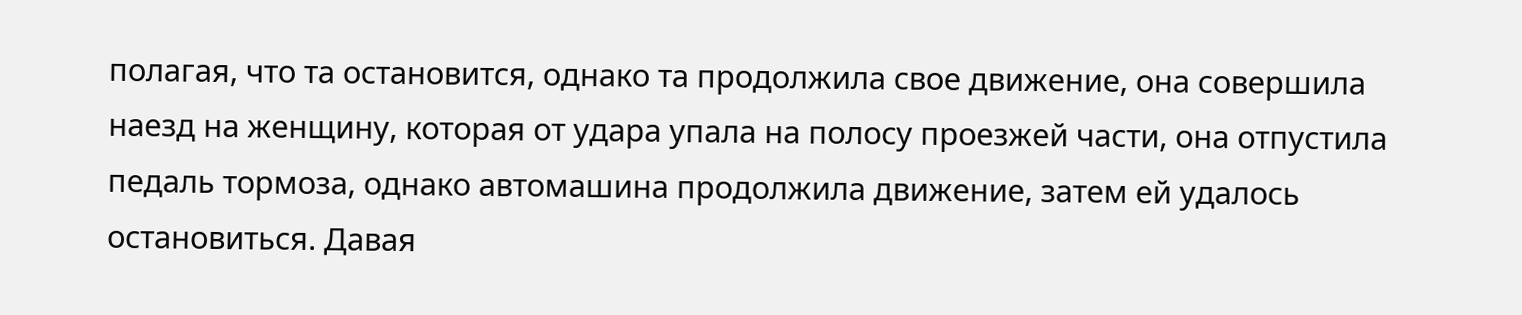полагая, что та остановится, однако та продолжила свое движение, она совершила наезд на женщину, которая от удара упала на полосу проезжей части, она отпустила педаль тормоза, однако автомашина продолжила движение, затем ей удалось остановиться. Давая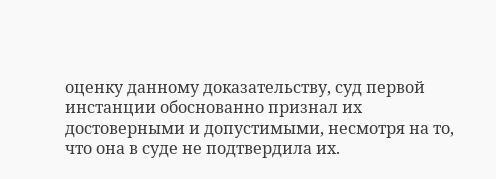оценку данному доказательству, суд первой инстанции обоснованно признал их достоверными и допустимыми, несмотря на то, что она в суде не подтвердила их.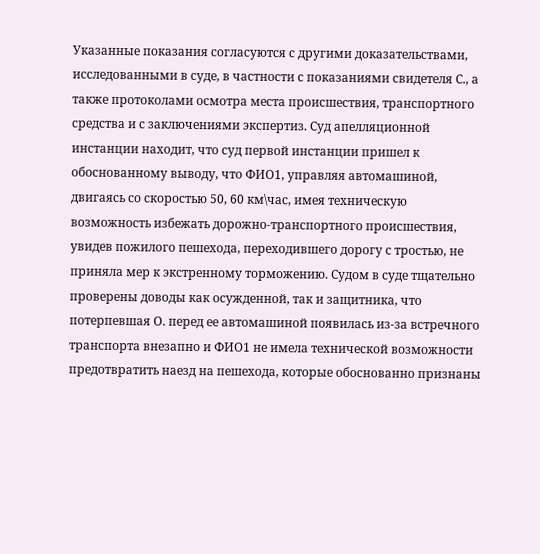Указанные показания согласуются с другими доказательствами, исследованными в суде, в частности с показаниями свидетеля С., а также протоколами осмотра места происшествия, транспортного средства и с заключениями экспертиз. Суд апелляционной инстанции находит, что суд первой инстанции пришел к обоснованному выводу, что ФИО1, управляя автомашиной, двигаясь со скоростью 50, 60 км\час, имея техническую возможность избежать дорожно-транспортного происшествия, увидев пожилого пешехода, переходившего дорогу с тростью, не приняла мер к экстренному торможению. Судом в суде тщательно проверены доводы как осужденной, так и защитника, что потерпевшая О. перед ее автомашиной появилась из-за встречного транспорта внезапно и ФИО1 не имела технической возможности предотвратить наезд на пешехода, которые обоснованно признаны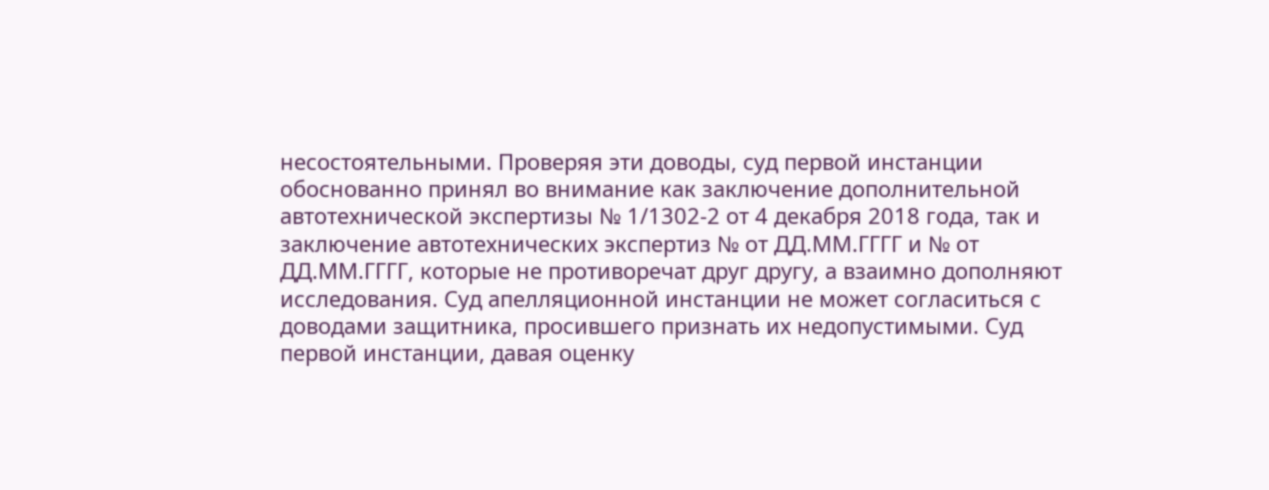несостоятельными. Проверяя эти доводы, суд первой инстанции обоснованно принял во внимание как заключение дополнительной автотехнической экспертизы № 1/1302-2 от 4 декабря 2018 года, так и заключение автотехнических экспертиз № от ДД.ММ.ГГГГ и № от ДД.ММ.ГГГГ, которые не противоречат друг другу, а взаимно дополняют исследования. Суд апелляционной инстанции не может согласиться с доводами защитника, просившего признать их недопустимыми. Суд первой инстанции, давая оценку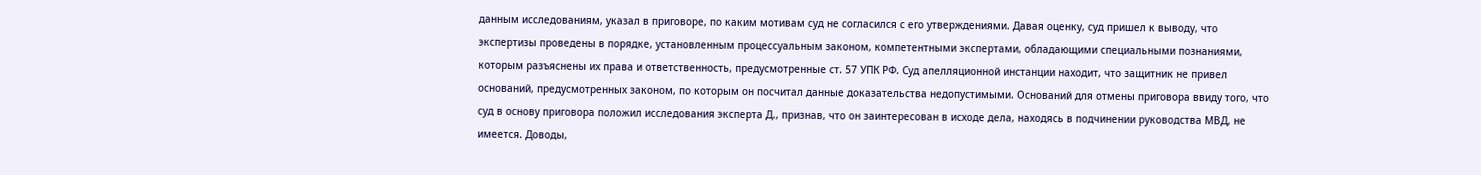данным исследованиям, указал в приговоре, по каким мотивам суд не согласился с его утверждениями. Давая оценку, суд пришел к выводу, что экспертизы проведены в порядке, установленным процессуальным законом, компетентными экспертами, обладающими специальными познаниями, которым разъяснены их права и ответственность, предусмотренные ст. 57 УПК РФ. Суд апелляционной инстанции находит, что защитник не привел оснований, предусмотренных законом, по которым он посчитал данные доказательства недопустимыми. Оснований для отмены приговора ввиду того, что суд в основу приговора положил исследования эксперта Д., признав, что он заинтересован в исходе дела, находясь в подчинении руководства МВД, не имеется. Доводы,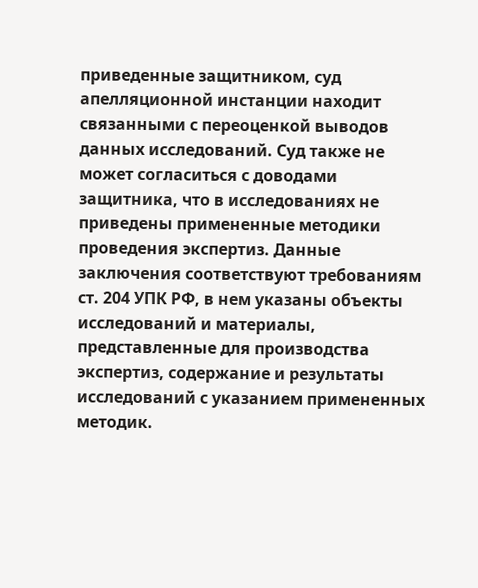приведенные защитником, суд апелляционной инстанции находит связанными с переоценкой выводов данных исследований. Суд также не может согласиться с доводами защитника, что в исследованиях не приведены примененные методики проведения экспертиз. Данные заключения соответствуют требованиям ст. 204 УПК РФ, в нем указаны объекты исследований и материалы, представленные для производства экспертиз, содержание и результаты исследований с указанием примененных методик.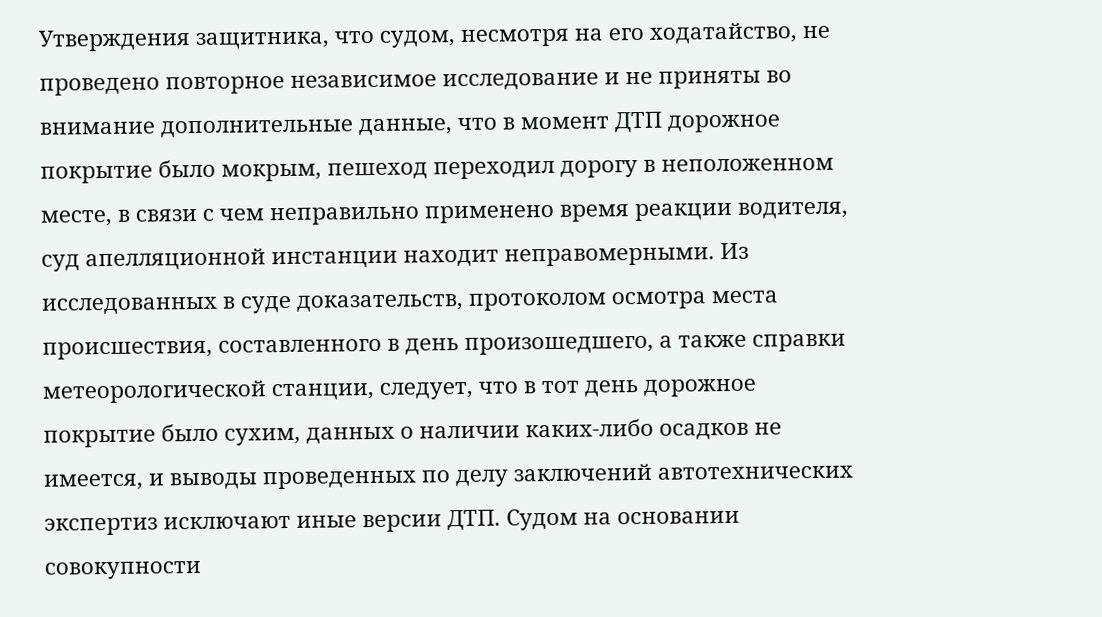Утверждения защитника, что судом, несмотря на его ходатайство, не проведено повторное независимое исследование и не приняты во внимание дополнительные данные, что в момент ДТП дорожное покрытие было мокрым, пешеход переходил дорогу в неположенном месте, в связи с чем неправильно применено время реакции водителя, суд апелляционной инстанции находит неправомерными. Из исследованных в суде доказательств, протоколом осмотра места происшествия, составленного в день произошедшего, а также справки метеорологической станции, следует, что в тот день дорожное покрытие было сухим, данных о наличии каких-либо осадков не имеется, и выводы проведенных по делу заключений автотехнических экспертиз исключают иные версии ДТП. Судом на основании совокупности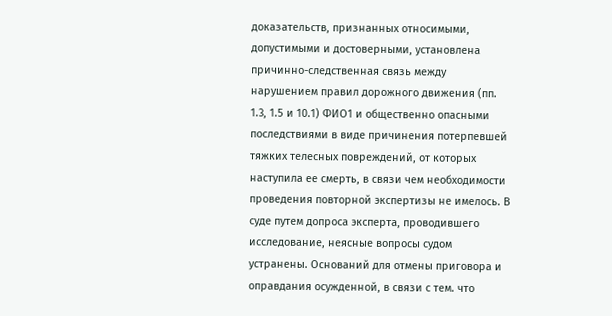доказательств, признанных относимыми, допустимыми и достоверными, установлена причинно-следственная связь между нарушением правил дорожного движения (пп. 1.3, 1.5 и 10.1) ФИО1 и общественно опасными последствиями в виде причинения потерпевшей тяжких телесных повреждений, от которых наступила ее смерть, в связи чем необходимости проведения повторной экспертизы не имелось. В суде путем допроса эксперта, проводившего исследование, неясные вопросы судом устранены. Оснований для отмены приговора и оправдания осужденной, в связи с тем. что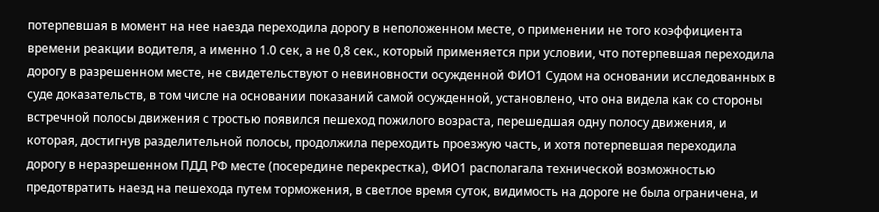потерпевшая в момент на нее наезда переходила дорогу в неположенном месте, о применении не того коэффициента времени реакции водителя, а именно 1.0 сек, а не 0,8 сек., который применяется при условии, что потерпевшая переходила дорогу в разрешенном месте, не свидетельствуют о невиновности осужденной ФИО1 Судом на основании исследованных в суде доказательств, в том числе на основании показаний самой осужденной, установлено, что она видела как со стороны встречной полосы движения с тростью появился пешеход пожилого возраста, перешедшая одну полосу движения, и которая, достигнув разделительной полосы, продолжила переходить проезжую часть, и хотя потерпевшая переходила дорогу в неразрешенном ПДД РФ месте (посередине перекрестка), ФИО1 располагала технической возможностью предотвратить наезд на пешехода путем торможения, в светлое время суток, видимость на дороге не была ограничена, и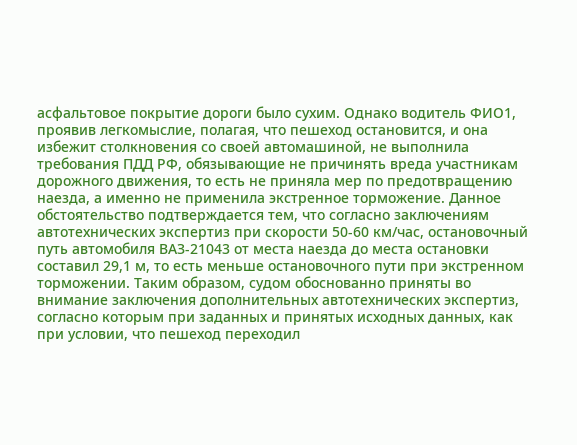асфальтовое покрытие дороги было сухим. Однако водитель ФИО1, проявив легкомыслие, полагая, что пешеход остановится, и она избежит столкновения со своей автомашиной, не выполнила требования ПДД РФ, обязывающие не причинять вреда участникам дорожного движения, то есть не приняла мер по предотвращению наезда, а именно не применила экстренное торможение. Данное обстоятельство подтверждается тем, что согласно заключениям автотехнических экспертиз при скорости 50-60 км/час, остановочный путь автомобиля ВАЗ-21043 от места наезда до места остановки составил 29,1 м, то есть меньше остановочного пути при экстренном торможении. Таким образом, судом обоснованно приняты во внимание заключения дополнительных автотехнических экспертиз, согласно которым при заданных и принятых исходных данных, как при условии, что пешеход переходил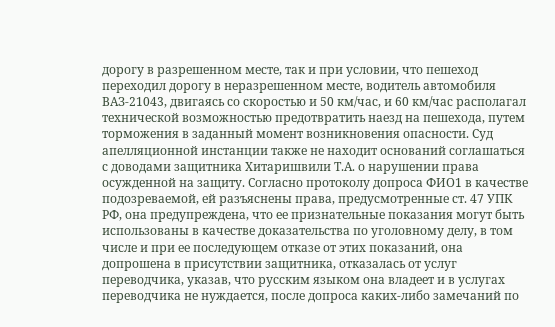дорогу в разрешенном месте, так и при условии, что пешеход переходил дорогу в неразрешенном месте, водитель автомобиля ВАЗ-21043, двигаясь со скоростью и 50 км/час, и 60 км/час располагал технической возможностью предотвратить наезд на пешехода, путем торможения в заданный момент возникновения опасности. Суд апелляционной инстанции также не находит оснований соглашаться с доводами защитника Хитаришвили Т.А. о нарушении права осужденной на защиту. Согласно протоколу допроса ФИО1 в качестве подозреваемой, ей разъяснены права, предусмотренные ст. 47 УПК РФ, она предупреждена, что ее признательные показания могут быть использованы в качестве доказательства по уголовному делу, в том числе и при ее последующем отказе от этих показаний, она допрошена в присутствии защитника, отказалась от услуг переводчика, указав, что русским языком она владеет и в услугах переводчика не нуждается, после допроса каких-либо замечаний по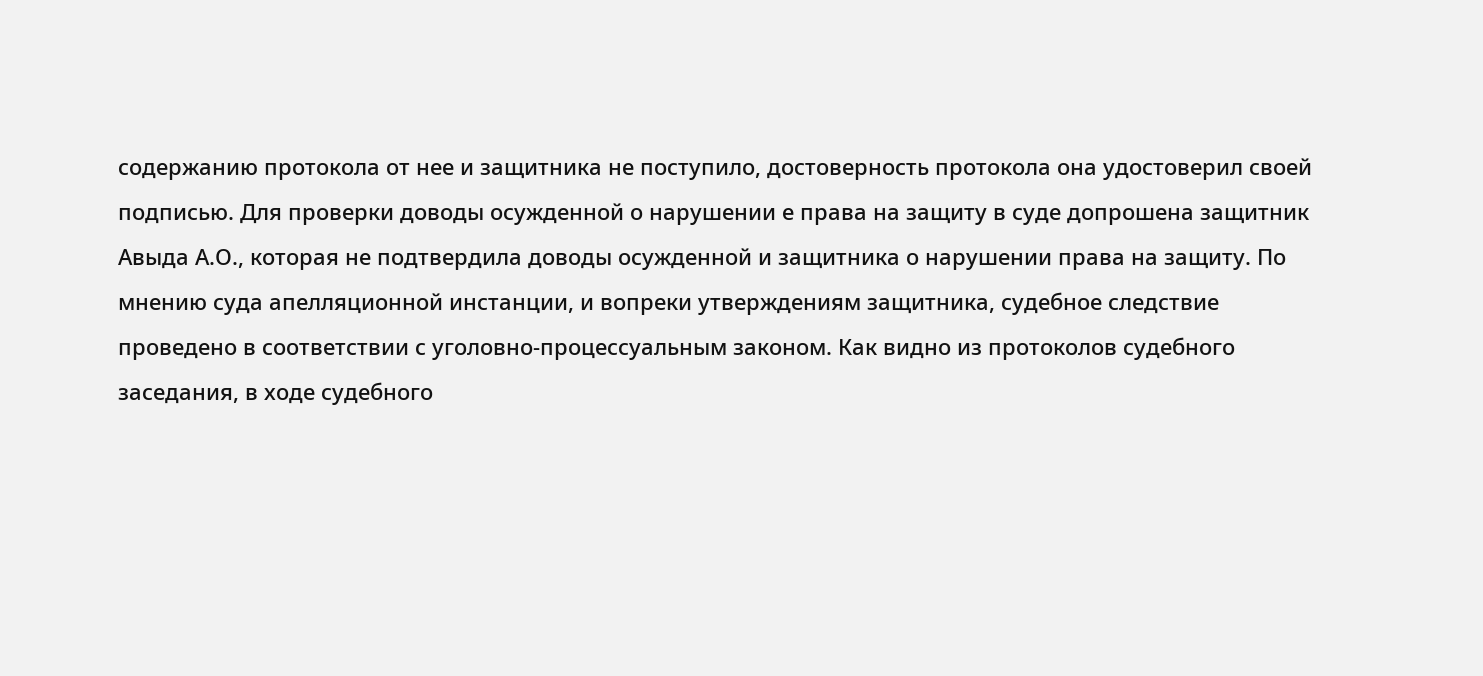содержанию протокола от нее и защитника не поступило, достоверность протокола она удостоверил своей подписью. Для проверки доводы осужденной о нарушении е права на защиту в суде допрошена защитник Авыда А.О., которая не подтвердила доводы осужденной и защитника о нарушении права на защиту. По мнению суда апелляционной инстанции, и вопреки утверждениям защитника, судебное следствие проведено в соответствии с уголовно-процессуальным законом. Как видно из протоколов судебного заседания, в ходе судебного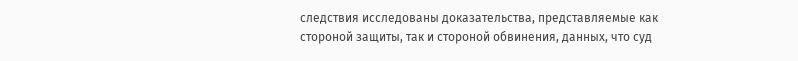следствия исследованы доказательства, представляемые как стороной защиты, так и стороной обвинения, данных, что суд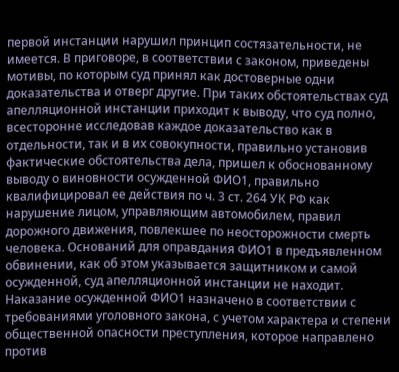первой инстанции нарушил принцип состязательности, не имеется. В приговоре, в соответствии с законом, приведены мотивы, по которым суд принял как достоверные одни доказательства и отверг другие. При таких обстоятельствах суд апелляционной инстанции приходит к выводу, что суд полно, всесторонне исследовав каждое доказательство как в отдельности, так и в их совокупности, правильно установив фактические обстоятельства дела, пришел к обоснованному выводу о виновности осужденной ФИО1, правильно квалифицировал ее действия по ч. 3 ст. 264 УК РФ как нарушение лицом, управляющим автомобилем, правил дорожного движения, повлекшее по неосторожности смерть человека. Оснований для оправдания ФИО1 в предъявленном обвинении, как об этом указывается защитником и самой осужденной, суд апелляционной инстанции не находит. Наказание осужденной ФИО1 назначено в соответствии с требованиями уголовного закона, с учетом характера и степени общественной опасности преступления, которое направлено против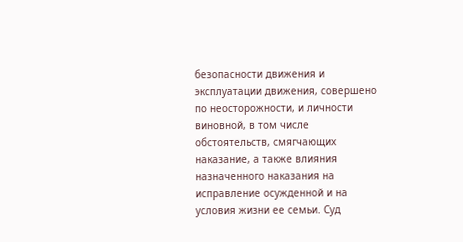безопасности движения и эксплуатации движения, совершено по неосторожности, и личности виновной, в том числе обстоятельств, смягчающих наказание, а также влияния назначенного наказания на исправление осужденной и на условия жизни ее семьи. Суд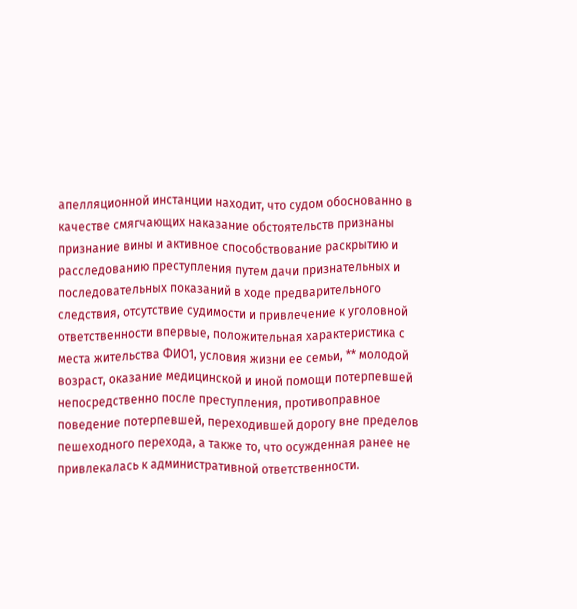апелляционной инстанции находит, что судом обоснованно в качестве смягчающих наказание обстоятельств признаны признание вины и активное способствование раскрытию и расследованию преступления путем дачи признательных и последовательных показаний в ходе предварительного следствия, отсутствие судимости и привлечение к уголовной ответственности впервые, положительная характеристика с места жительства ФИО1, условия жизни ее семьи, ** молодой возраст, оказание медицинской и иной помощи потерпевшей непосредственно после преступления, противоправное поведение потерпевшей, переходившей дорогу вне пределов пешеходного перехода, а также то, что осужденная ранее не привлекалась к административной ответственности.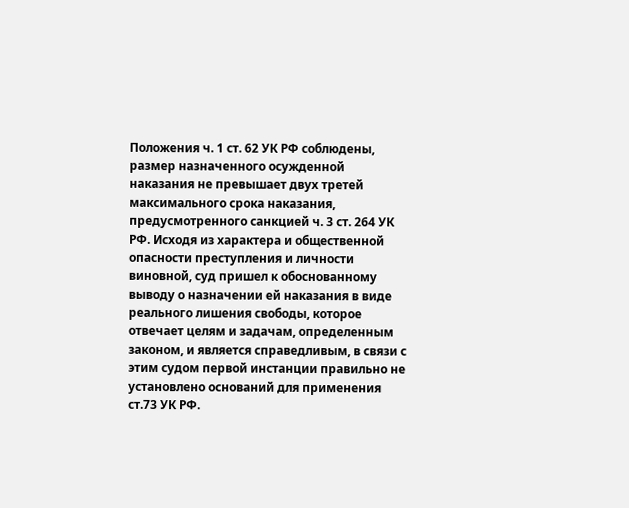Положения ч. 1 ст. 62 УК РФ соблюдены, размер назначенного осужденной наказания не превышает двух третей максимального срока наказания, предусмотренного санкцией ч. 3 ст. 264 УК РФ. Исходя из характера и общественной опасности преступления и личности виновной, суд пришел к обоснованному выводу о назначении ей наказания в виде реального лишения свободы, которое отвечает целям и задачам, определенным законом, и является справедливым, в связи с этим судом первой инстанции правильно не установлено оснований для применения ст.73 УК РФ.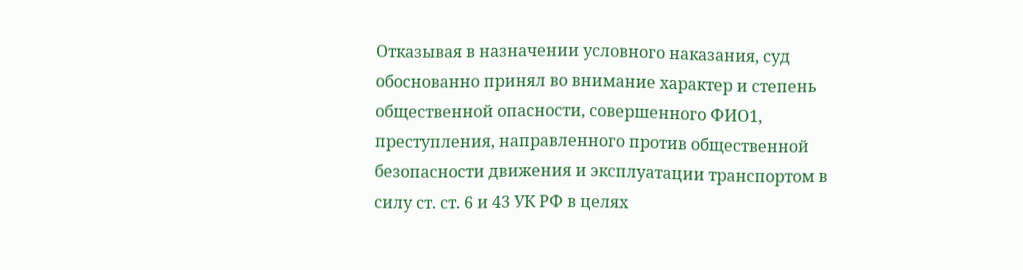Отказывая в назначении условного наказания, суд обоснованно принял во внимание характер и степень общественной опасности, совершенного ФИО1, преступления, направленного против общественной безопасности движения и эксплуатации транспортом в силу ст. ст. 6 и 43 УК РФ в целях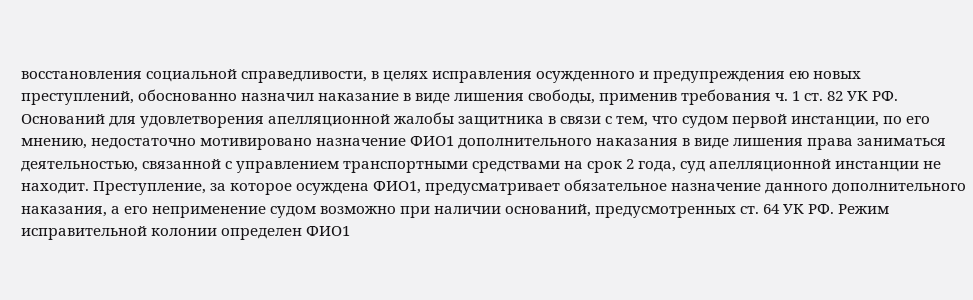восстановления социальной справедливости, в целях исправления осужденного и предупреждения ею новых преступлений, обоснованно назначил наказание в виде лишения свободы, применив требования ч. 1 ст. 82 УК РФ. Оснований для удовлетворения апелляционной жалобы защитника в связи с тем, что судом первой инстанции, по его мнению, недостаточно мотивировано назначение ФИО1 дополнительного наказания в виде лишения права заниматься деятельностью, связанной с управлением транспортными средствами на срок 2 года, суд апелляционной инстанции не находит. Преступление, за которое осуждена ФИО1, предусматривает обязательное назначение данного дополнительного наказания, а его неприменение судом возможно при наличии оснований, предусмотренных ст. 64 УК РФ. Режим исправительной колонии определен ФИО1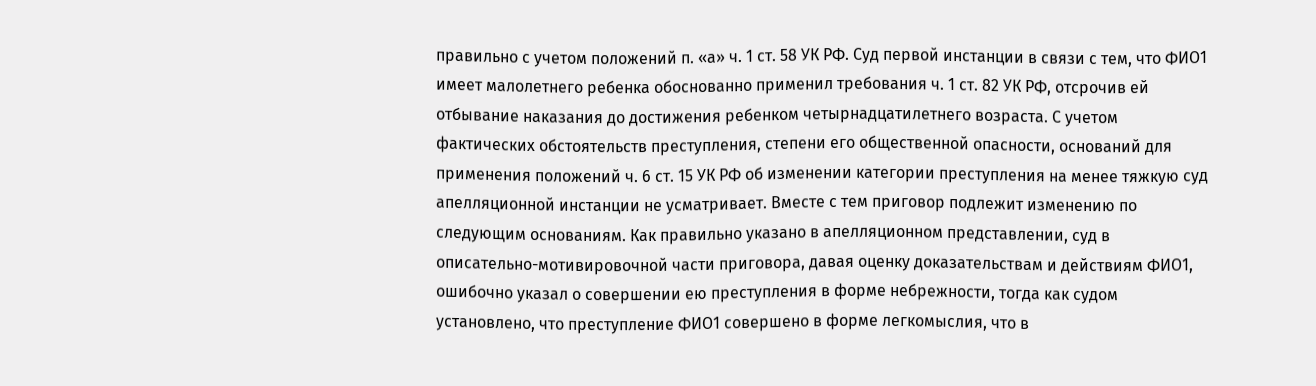правильно с учетом положений п. «а» ч. 1 ст. 58 УК РФ. Суд первой инстанции в связи с тем, что ФИО1 имеет малолетнего ребенка обоснованно применил требования ч. 1 ст. 82 УК РФ, отсрочив ей отбывание наказания до достижения ребенком четырнадцатилетнего возраста. С учетом фактических обстоятельств преступления, степени его общественной опасности, оснований для применения положений ч. 6 ст. 15 УК РФ об изменении категории преступления на менее тяжкую суд апелляционной инстанции не усматривает. Вместе с тем приговор подлежит изменению по следующим основаниям. Как правильно указано в апелляционном представлении, суд в описательно-мотивировочной части приговора, давая оценку доказательствам и действиям ФИО1, ошибочно указал о совершении ею преступления в форме небрежности, тогда как судом установлено, что преступление ФИО1 совершено в форме легкомыслия, что в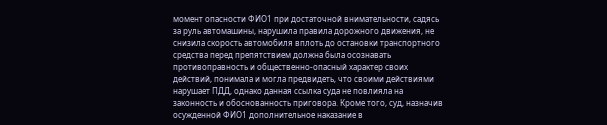момент опасности ФИО1 при достаточной внимательности, садясь за руль автомашины, нарушила правила дорожного движения, не снизила скорость автомобиля вплоть до остановки транспортного средства перед препятствием должна была осознавать противоправность и общественно-опасный характер своих действий, понимала и могла предвидеть, что своими действиями нарушает ПДД, однако данная ссылка суда не повлияла на законность и обоснованность приговора. Кроме того, суд, назначив осужденной ФИО1 дополнительное наказание в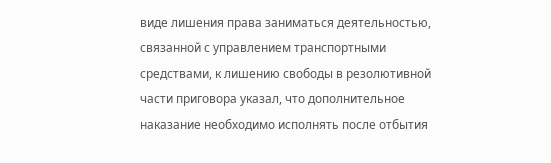виде лишения права заниматься деятельностью, связанной с управлением транспортными средствами, к лишению свободы в резолютивной части приговора указал, что дополнительное наказание необходимо исполнять после отбытия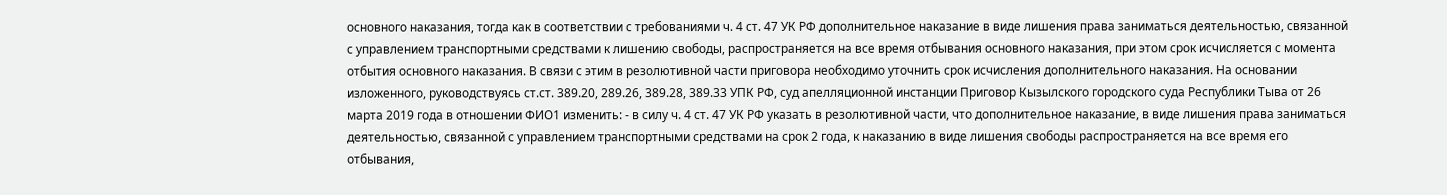основного наказания, тогда как в соответствии с требованиями ч. 4 ст. 47 УК РФ дополнительное наказание в виде лишения права заниматься деятельностью, связанной с управлением транспортными средствами к лишению свободы, распространяется на все время отбывания основного наказания, при этом срок исчисляется с момента отбытия основного наказания. В связи с этим в резолютивной части приговора необходимо уточнить срок исчисления дополнительного наказания. На основании изложенного, руководствуясь ст.ст. 389.20, 289.26, 389.28, 389.33 УПК РФ, суд апелляционной инстанции Приговор Кызылского городского суда Республики Тыва от 26 марта 2019 года в отношении ФИО1 изменить: - в силу ч. 4 ст. 47 УК РФ указать в резолютивной части, что дополнительное наказание, в виде лишения права заниматься деятельностью, связанной с управлением транспортными средствами на срок 2 года, к наказанию в виде лишения свободы распространяется на все время его отбывания,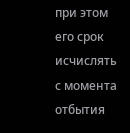при этом его срок исчислять с момента отбытия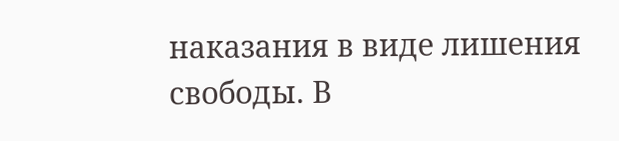наказания в виде лишения свободы. В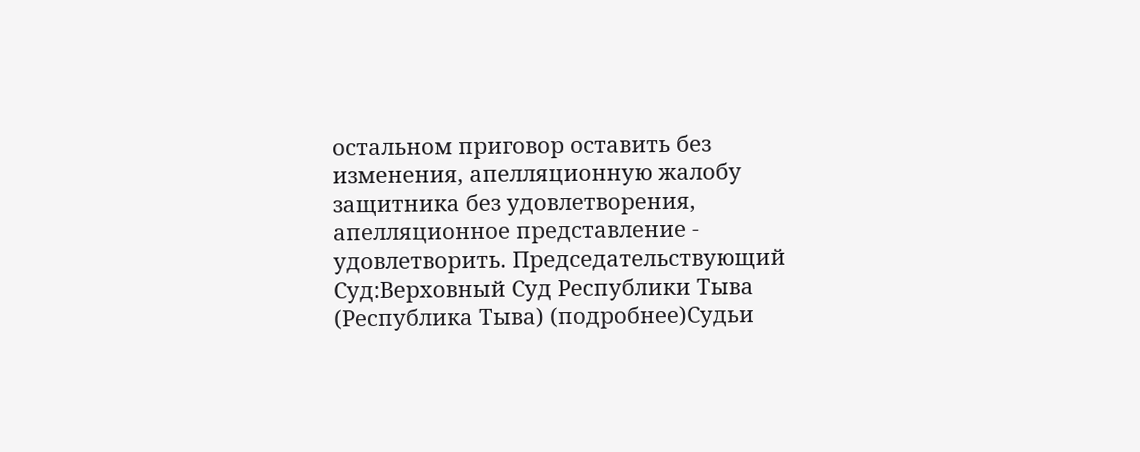остальном приговор оставить без изменения, апелляционную жалобу защитника без удовлетворения, апелляционное представление - удовлетворить. Председательствующий Суд:Верховный Суд Республики Тыва (Республика Тыва) (подробнее)Судьи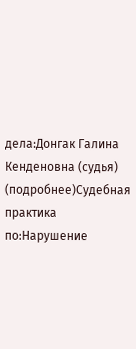дела:Донгак Галина Кенденовна (судья) (подробнее)Судебная практика по:Нарушение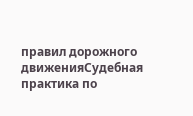правил дорожного движенияСудебная практика по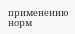применению норм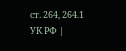ст. 264, 264.1 УК РФ |